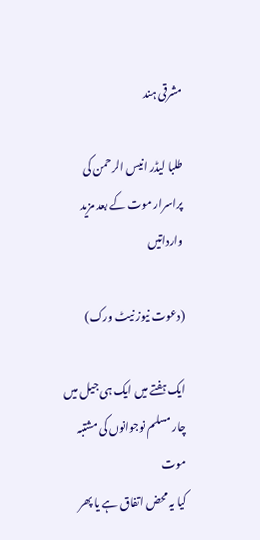مشرقی ہند

طلبا لیڈر انیس الرحمن کی پراسرار موت کے بعد مزید وارداتیں

(دعوت نیوز نیٹ ورک)

ایک ہفتے میں ایک ہی جیل میں چار مسلم نوجوانوں کی مشتبہ موت
کیا یہ محض اتفاق ہے یا پھر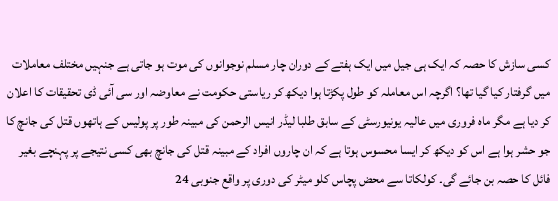کسی سازش کا حصہ کہ ایک ہی جیل میں ایک ہفتے کے دوران چار مسلم نوجوانوں کی موت ہو جاتی ہے جنہیں مختلف معاملات میں گرفتار کیا گیا تھا؟ اگرچہ اس معاملہ کو طول پکڑتا ہوا دیکھ کر ریاستی حکومت نے معاوضہ اور سی آئی ڈی تحقیقات کا اعلان کر دیا ہے مگر ماہ فروری میں عالیہ یونیورسٹی کے سابق طلبا لیڈر انیس الرحمن کی مبینہ طور پر پولیس کے ہاتھوں قتل کی جانچ کا جو حشر ہوا ہے اس کو دیکھ کر ایسا محسوس ہوتا ہے کہ ان چاروں افراد کے مبینہ قتل کی جانچ بھی کسی نتیجے پر پہنچے بغیر فائل کا حصہ بن جائے گی۔ کولکاتا سے محض پچاس کلو میٹر کی دوری پر واقع جنوبی 24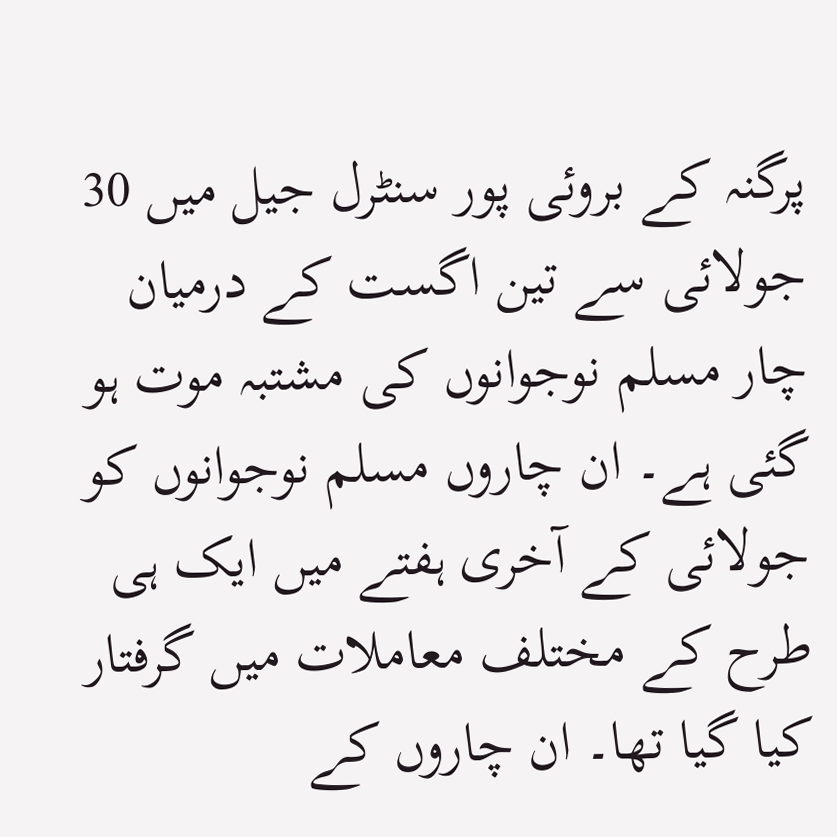پرگنہ کے بروئی پور سنٹرل جیل میں 30 جولائی سے تین اگست کے درمیان چار مسلم نوجوانوں کی مشتبہ موت ہو گئی ہے۔ ان چاروں مسلم نوجوانوں کو جولائی کے آخری ہفتے میں ایک ہی طرح کے مختلف معاملات میں گرفتار کیا گیا تھا۔ ان چاروں کے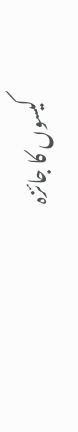کیسوں کا جائزہ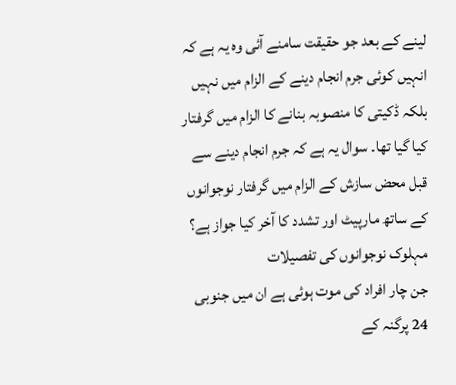لینے کے بعد جو حقیقت سامنے آئی وہ یہ ہے کہ انہیں کوئی جرم انجام دینے کے الزام میں نہیں بلکہ ڈکیتی کا منصوبہ بنانے کا الزام میں گرفتار کیا گیا تھا۔ سوال یہ ہے کہ جرم انجام دینے سے قبل محض سازش کے الزام میں گرفتار نوجوانوں کے ساتھ مارپیٹ اور تشدد کا آخر کیا جواز ہے؟
مہلوک نوجوانوں کی تفصیلات
جن چار افراد کی موت ہوئی ہے ان میں جنوبی 24 پرگنہ کے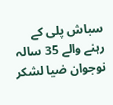سباش پلی کے رہنے والے 35 سالہ نوجوان ضیا لشکر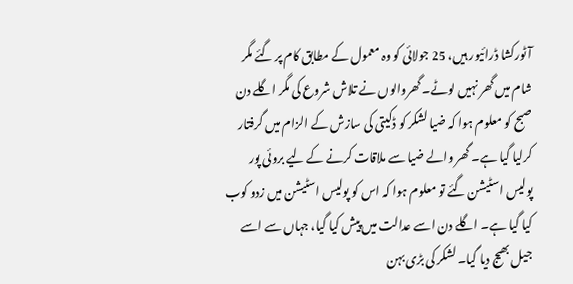آٹورکشا ڈرائیور ہیں، 25 جولائی کو وہ معمول کے مطابق کام پر گئے مگر شام میں گھر نہیں لوٹے۔ گھروالوں نے تلاش شروع کی مگر اگلے دن صبح کو معلوم ہوا کہ ضیا لشکر کو ڈکیتی کی سازش کے الزام میں گرفتار کرلیا گیا ہے۔ گھر والے ضیا سے ملاقات کرنے کے لیے بروئی پور پولیس اسٹیشن گئے تو معلوم ہوا کہ اس کو پولیس اسٹیشن میں زدو کوب کیا گیا ہے۔ اگلے دن اسے عدالت میں پیش کیا گیا، جہاں سے اسے جیل بھیج دیا گیا۔ لشکر کی بڑی بہن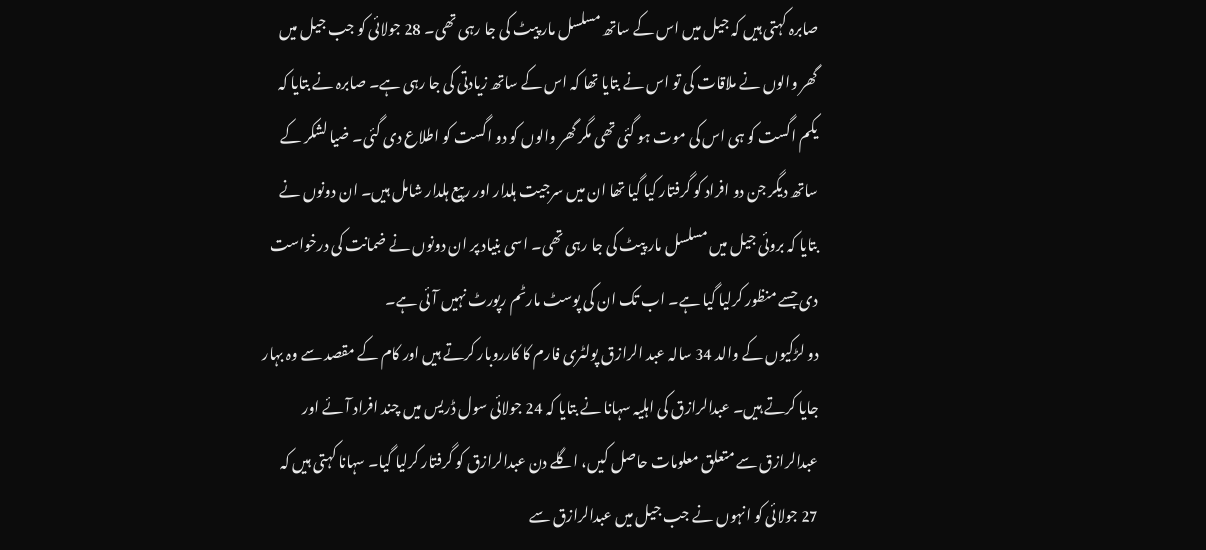صابرہ کہتی ہیں کہ جیل میں اس کے ساتھ مسلسل مار پیٹ کی جا رہی تھی۔ 28 جولائی کو جب جیل میں گھر والوں نے ملاقات کی تو اس نے بتایا تھا کہ اس کے ساتھ زیادتی کی جا رہی ہے۔ صابرہ نے بتایا کہ یکم اگست کو ہی اس کی موت ہو گئی تھی مگر گھر والوں کو دو اگست کو اطلاع دی گئی۔ ضیا لشکر کے ساتھ دیگر جن دو افراد کو گرفتار کیا گیا تھا ان میں سرجیت ہلدار اور ربیع ہلدار شامل ہیں۔ ان دونوں نے بتایا کہ بروئی جیل میں مسلسل مار پیٹ کی جا رہی تھی۔ اسی بنیاد پر ان دونوں نے ضمانت کی درخواست دی جسے منظور کرلیا گیا ہے۔ اب تک ان کی پوسٹ مارٹم رپورٹ نہیں آئی ہے۔
دو لڑکیوں کے والد 34 سالہ عبد الرازق پولٹری فارم کا کارروبار کرتے ہیں اور کام کے مقصد سے وہ بہار جایا کرتے ہیں۔ عبدالرازق کی اہلیہ سہانا نے بتایا کہ 24 جولائی سول ڈریس میں چند افراد آئے اور عبدالرازق سے متعلق معلومات حاصل کیں، اگلے دن عبدالرازق کو گرفتار کرلیا گیا۔ سہانا کہتی ہیں کہ 27 جولائی کو انہوں نے جب جیل میں عبدالرازق سے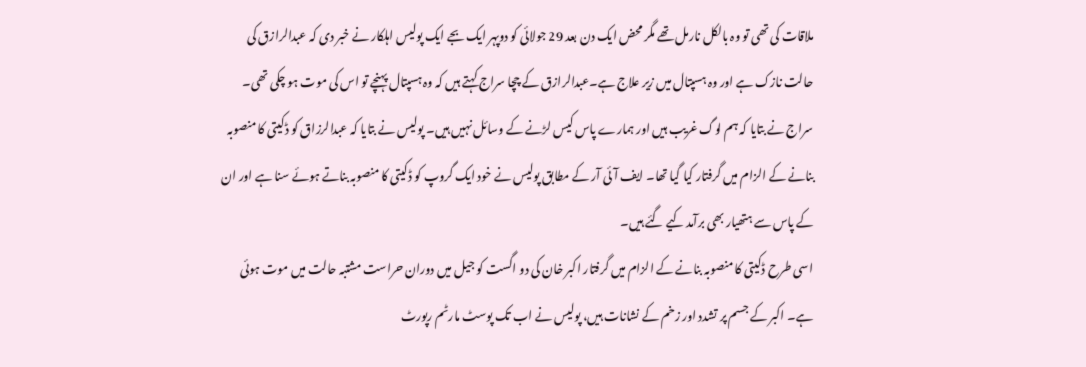ملاقات کی تھی تو وہ بالکل نارمل تھے مگر محض ایک دن بعد 29 جولائی کو دوپہر ایک بجے ایک پولیس اہلکار نے خبر دی کہ عبدالرازق کی حالت نازک ہے اور وہ ہسپتال میں زیر علاج ہے۔عبدالرازق کے چچا سراج کہتے ہیں کہ وہ ہسپتال پہنچے تو اس کی موت ہو چکی تھی۔ سراج نے بتایا کہ ہم لوگ غریب ہیں اور ہمارے پاس کیس لڑنے کے وسائل نہیں ہیں۔ پولیس نے بتایا کہ عبدالرزاق کو ڈکیتی کا منصوبہ بنانے کے الزام میں گرفتار کیا گیا تھا۔ ایف آئی آر کے مطابق پولیس نے خود ایک گروپ کو ڈکیتی کا منصوبہ بناتے ہوئے سنا ہے اور ان کے پاس سے ہتھیار بھی برآمد کیے گئے ہیں۔
اسی طرح ڈکیتی کا منصوبہ بنانے کے الزام میں گرفتار اکبر خان کی دو اگست کو جیل میں دوران حراست مشتبہ حالت میں موت ہوئی ہے۔ اکبر کے جسم پر تشدد اور زخم کے نشانات ہیں، پولیس نے اب تک پوسٹ مارٹم رپورٹ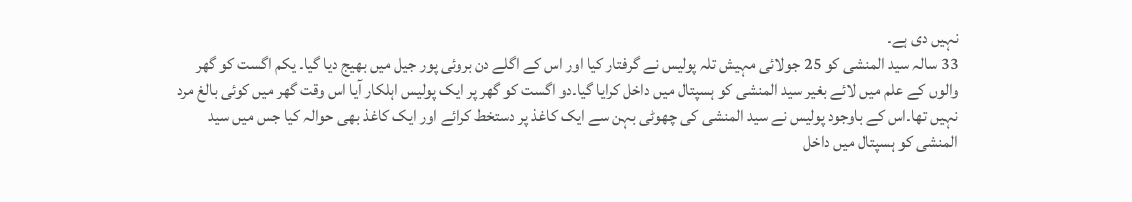نہیں دی ہے۔
33 سالہ سید المنشی کو 25 جولائی مہیش تلہ پولیس نے گرفتار کیا اور اس کے اگلے دن بروئی پور جیل میں بھیج دیا گیا۔ یکم اگست کو گھر والوں کے علم میں لائے بغیر سید المنشی کو ہسپتال میں داخل کرایا گیا۔دو اگست کو گھر پر ایک پولیس اہلکار آیا اس وقت گھر میں کوئی بالغ مرد نہیں تھا۔اس کے باوجود پولیس نے سید المنشی کی چھوٹی بہن سے ایک کاغذ پر دستخط کرائے اور ایک کاغذ بھی حوالہ کیا جس میں سید المنشی کو ہسپتال میں داخل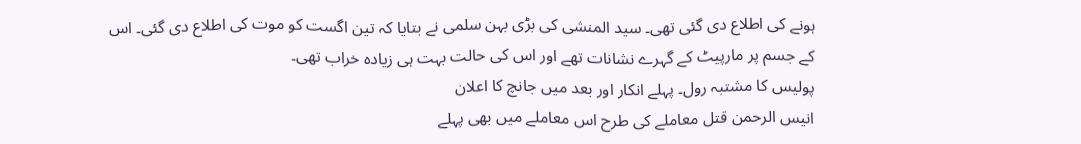ہونے کی اطلاع دی گئی تھی۔ سید المنشی کی بڑی بہن سلمی نے بتایا کہ تین اگست کو موت کی اطلاع دی گئی۔ اس کے جسم پر مارپیٹ کے گہرے نشانات تھے اور اس کی حالت بہت ہی زیادہ خراب تھی۔
پولیس کا مشتبہ رول۔ پہلے انکار اور بعد میں جانچ کا اعلان
انیس الرحمن قتل معاملے کی طرح اس معاملے میں بھی پہلے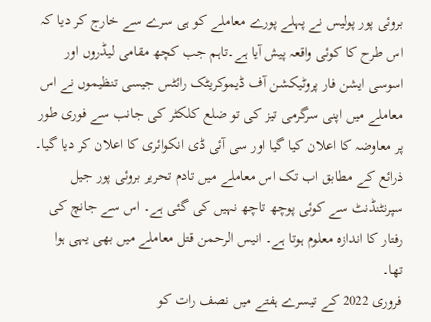بروئی پور پولیس نے پہلے پورے معاملے کو ہی سرے سے خارج کر دیا کہ اس طرح کا کوئی واقعہ پیش آیا ہے۔تاہم جب کچھ مقامی لیڈروں اور اسوسی ایشن فار پروٹیکشن آف ڈیموکریٹک رائٹس جیسی تنظیموں نے اس معاملے میں اپنی سرگرمی تیز کی تو ضلع کلکٹر کی جانب سے فوری طور پر معاوضہ کا اعلان کیا گیا اور سی آئی ڈی انکوائری کا اعلان کر دیا گیا۔ ذرائع کے مطابق اب تک اس معاملے میں تادم تحریر بروئی پور جیل سپرنٹنڈنٹ سے کوئی پوچھ تاچھ نہیں کی گئی ہے۔ اس سے جانچ کی رفتار کا اندازہ معلوم ہوتا ہے۔ انیس الرحمن قتل معاملے میں بھی یہی ہوا تھا۔
فروری 2022 کے تیسرے ہفتے میں نصف رات کو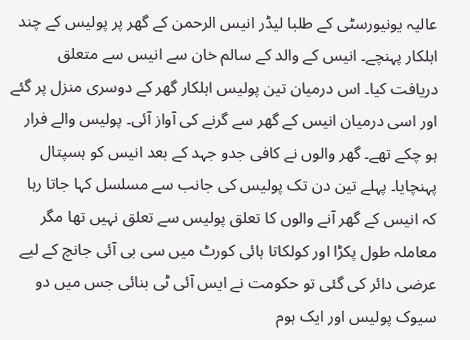عالیہ یونیورسٹی کے طلبا لیڈر انیس الرحمن کے گھر پر پولیس کے چند اہلکار پہنچے۔ انیس کے والد کے سالم خان سے انیس سے متعلق دریافت کیا۔ اس درمیان تین پولیس اہلکار گھر کے دوسری منزل پر گئے اور اسی درمیان انیس کے گھر سے گرنے کی آواز آئی۔ پولیس والے فرار ہو چکے تھے۔ گھر والوں نے کافی جدو جہد کے بعد انیس کو ہسپتال پہنچایا۔ پہلے تین دن تک پولیس کی جانب سے مسلسل کہا جاتا رہا کہ انیس کے گھر آنے والوں کا تعلق پولیس سے تعلق نہیں تھا مگر معاملہ طول پکڑا اور کولکاتا ہائی کورٹ میں سی بی آئی جانچ کے لیے عرضی دائر کی گئی تو حکومت نے ایس آئی ٹی بنائی جس میں دو سیوک پولیس اور ایک ہوم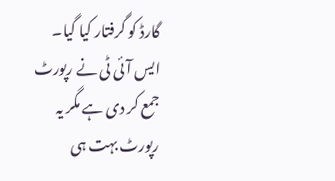گارڈ کو گرفتار کیا گیا۔ ایس آئی ٹی نے رپورٹ جمع کر دی ہے مگر یہ رپورٹ بہت ہی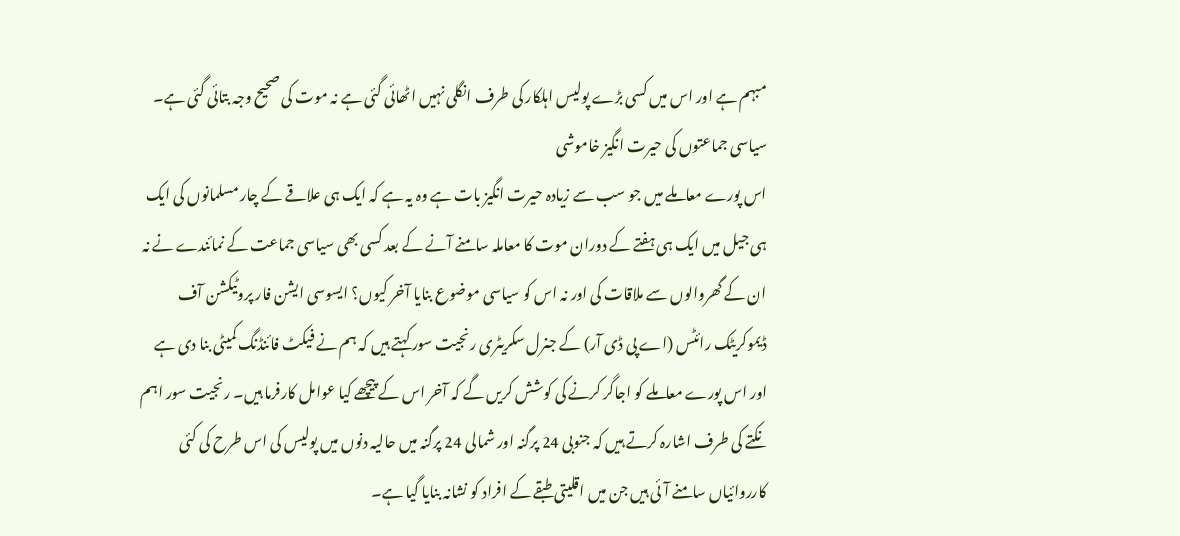مبہم ہے اور اس میں کسی بڑے پولیس اہلکار کی طرف انگلی نہیں اٹھائی گئی ہے نہ موت کی صحیح وجہ بتائی گئی ہے۔
سیاسی جماعتوں کی حیرت انگیز خاموشی
اس پورے معاملے میں جو سب سے زیادہ حیرت انگیز بات ہے وہ یہ ہے کہ ایک ہی علاقے کے چار مسلمانوں کی ایک ہی جیل میں ایک ہی ہفتے کے دوران موت کا معاملہ سامنے آنے کے بعد کسی بھی سیاسی جماعت کے نمائندے نے نہ ان کے گھروالوں سے ملاقات کی اور نہ اس کو سیاسی موضوع بنایا آخر کیوں؟ ایسوسی ایشن فار پروٹیکشن آف ڈیموکریٹک رائٹس (اے پی ڈی آر) کے جنرل سکریٹری رنجیت سور کہتے ہیں کہ ہم نے فیکٹ فائنڈنگ کمیٹی بنا دی ہے اور اس پورے معاملے کو اجاگر کرنے کی کوشش کریں گے کہ آخر اس کے پیچھے کیا عوامل کارفرما ہیں۔ رنجیت سور اہم نکتے کی طرف اشارہ کرتے ہیں کہ جنوبی 24 پرگنہ اور شمالی 24 پرگنہ میں حالیہ دنوں میں پولیس کی اس طرح کی کئی کارروائیاں سامنے آئی ہیں جن میں اقلیتی طبقے کے افراد کو نشانہ بنایا گیا ہے۔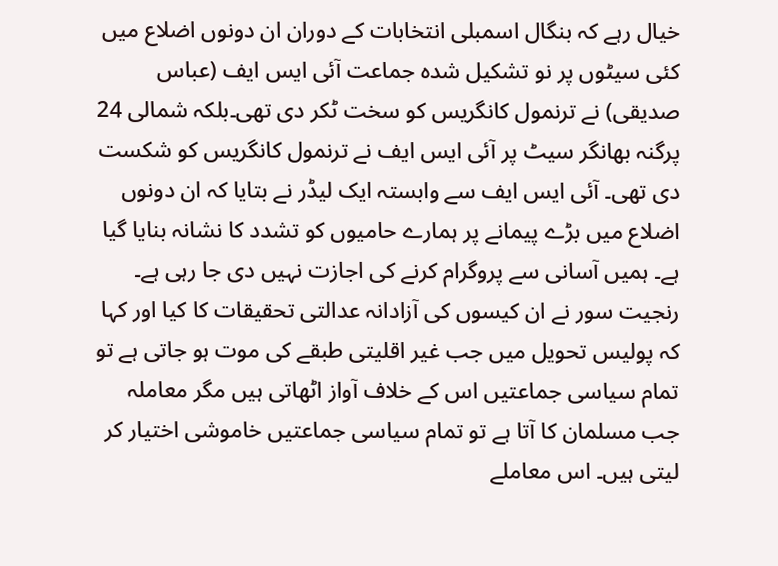خیال رہے کہ بنگال اسمبلی انتخابات کے دوران ان دونوں اضلاع میں کئی سیٹوں پر نو تشکیل شدہ جماعت آئی ایس ایف (عباس صدیقی) نے ترنمول کانگریس کو سخت ٹکر دی تھی۔بلکہ شمالی 24 پرگنہ بھانگر سیٹ پر آئی ایس ایف نے ترنمول کانگریس کو شکست دی تھی۔ آئی ایس ایف سے وابستہ ایک لیڈر نے بتایا کہ ان دونوں اضلاع میں بڑے پیمانے پر ہمارے حامیوں کو تشدد کا نشانہ بنایا گیا ہے۔ ہمیں آسانی سے پروگرام کرنے کی اجازت نہیں دی جا رہی ہے۔
رنجیت سور نے ان کیسوں کی آزادانہ عدالتی تحقیقات کا کیا اور کہا کہ پولیس تحویل میں جب غیر اقلیتی طبقے کی موت ہو جاتی ہے تو تمام سیاسی جماعتیں اس کے خلاف آواز اٹھاتی ہیں مگر معاملہ جب مسلمان کا آتا ہے تو تمام سیاسی جماعتیں خاموشی اختیار کر لیتی ہیں۔ اس معاملے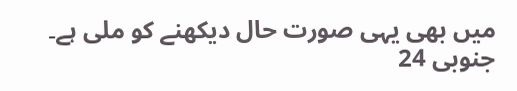میں بھی یہی صورت حال دیکھنے کو ملی ہے۔ جنوبی 24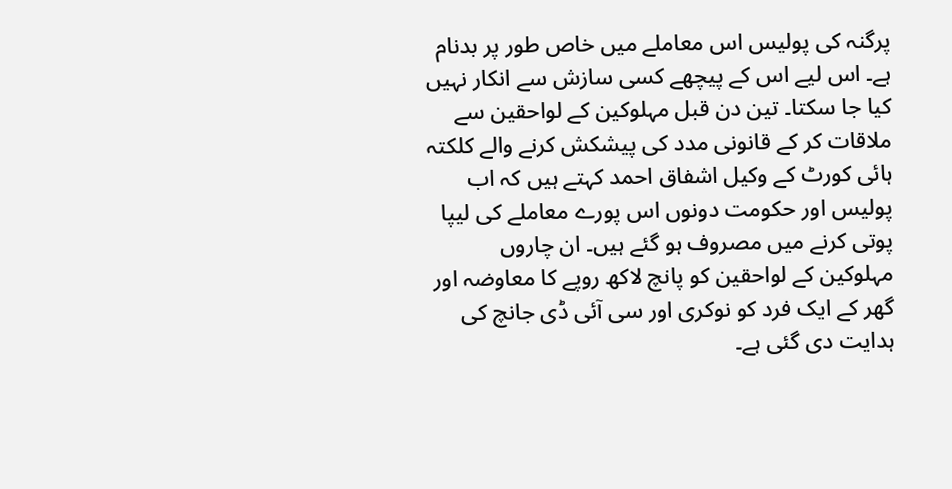پرگنہ کی پولیس اس معاملے میں خاص طور پر بدنام ہے۔ اس لیے اس کے پیچھے کسی سازش سے انکار نہیں کیا جا سکتا۔ تین دن قبل مہلوکین کے لواحقین سے ملاقات کر کے قانونی مدد کی پیشکش کرنے والے کلکتہ ہائی کورٹ کے وکیل اشفاق احمد کہتے ہیں کہ اب پولیس اور حکومت دونوں اس پورے معاملے کی لیپا پوتی کرنے میں مصروف ہو گئے ہیں۔ ان چاروں مہلوکین کے لواحقین کو پانچ لاکھ روپے کا معاوضہ اور گھر کے ایک فرد کو نوکری اور سی آئی ڈی جانچ کی ہدایت دی گئی ہے۔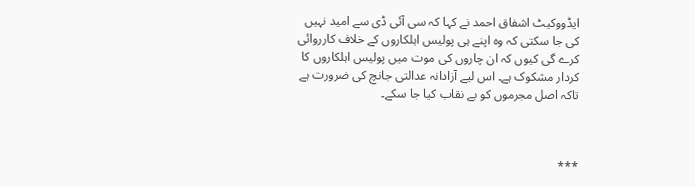ایڈووکیٹ اشفاق احمد نے کہا کہ سی آئی ڈی سے امید نہیں کی جا سکتی کہ وہ اپنے ہی پولیس اہلکاروں کے خلاف کارروائی کرے گی کیوں کہ ان چاروں کی موت میں پولیس اہلکاروں کا کردار مشکوک ہے۔ اس لیے آزادانہ عدالتی جانچ کی ضرورت ہے تاکہ اصل مجرموں کو بے نقاب کیا جا سکے۔



***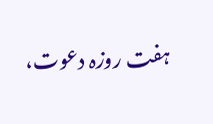ہفت روزہ دعوت،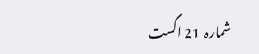شمارہ  21 اگست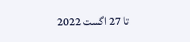تا 27 اگست 2022